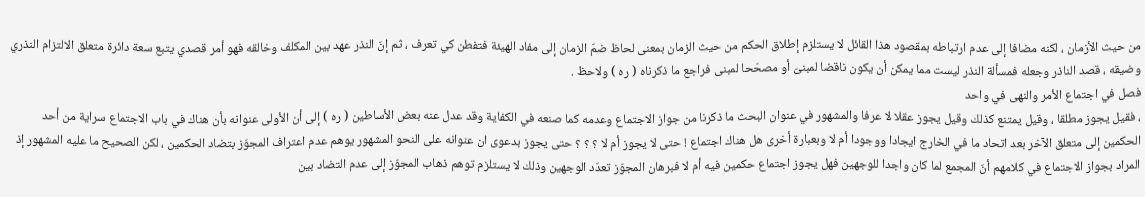من حيث الأزمان ، لكنه مضافا إلى عدم ارتباطه بمقصود هذا القائل لا يستلزم إطلاق الحكم من حيث الزمان بمعنى لحاظ ضمّ الزمان إلى مفاد الهيئة فتفطن كي تعرف ، ثم إنّ النذر عهد بين المكلف وخالقه فهو أمر قصدي يتبع سعة دائرة متعلق الالتزام النذري وضيقه ، قصد الناذر وجعله فمسألة النذر ليست مما يمكن أن يكون ناقضا لمبنىّ أو مصحّحا لمبنى فراجع ما ذكرناه ( ره ) ولاحظ .
فصل في اجتماع الأمر والنهى في واحد
، فقيل يجوز مطلقا ، وقيل يمتنع كذلك وقيل يجوز عقلا لا عرفا والمشهور في عنوان البحث ما ذكرنا من جواز الاجتماع وعدمه كما صنعه في الكفاية وقد عدل عنه بعض الأساطين ( ره ) إلى أن الأولى عنوانه بأن هناك في باب الاجتماع سراية من أحد الحكمين إلى متعلق الآخر بعد اتحاد ما في الخارج ايجادا ووجودا أم لا وبعبارة أخرى هل هناك اجتماع ! حتى لا يجوز أم لا ؟ ؟ ؟ حتى يجوز بدعوى ان عنوانه على النحو المشهور يوهم عدم اعتراف المجوّز بتضاد الحكمين ، لكن الصحيح ما عليه المشهور إذ المراد بجواز الاجتماع في كلامهم أنّ المجمع لما كان واجدا للوجهين فهل يجوز اجتماع حكمين فيه أم لا فبرهان المجوّز تعدّد الوجهين وذلك لا يستلزم توهم ذهاب المجوّز إلى عدم التضاد بين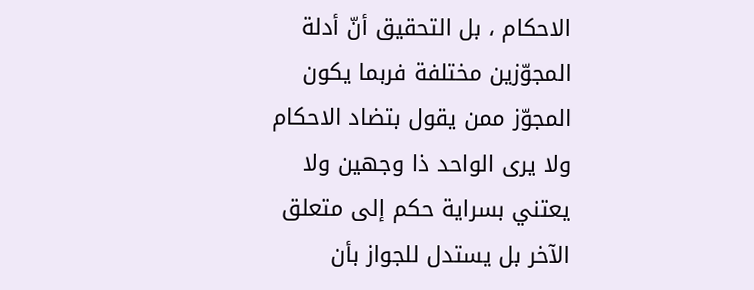الاحكام ، بل التحقيق أنّ أدلة المجوّزين مختلفة فربما يكون المجوّز ممن يقول بتضاد الاحكام ولا يرى الواحد ذا وجهين ولا يعتني بسراية حكم إلى متعلق الآخر بل يستدل للجواز بأن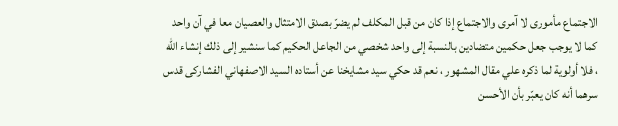الاجتماع مأمورى لا آمرى والاجتماع إذا كان من قبل المكلف لم يضرّ بصدق الامتثال والعصيان معا في آن واحد كما لا يوجب جعل حكمين متضادين بالنسبة إلى واحد شخصي من الجاعل الحكيم كما سنشير إلى ذلك إنشاء اللّه ، فلا أولوية لما ذكره علي مقال المشهور ، نعم قد حكي سيد مشايخنا عن أستاده السيد الاصفهاني الفشاركى قدس سرهما أنه كان يعبّر بأن الأحسن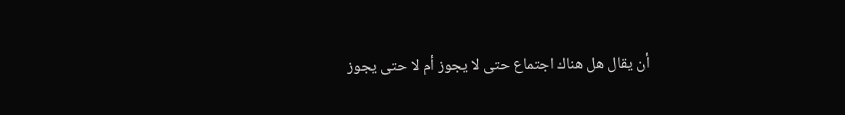أن يقال هل هناك اجتماع حتى لا يجوز أم لا حتى يجوز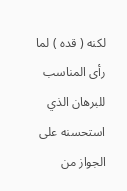لكنه ( قده ) لما رأى المناسب للبرهان الذي استحسنه على الجواز من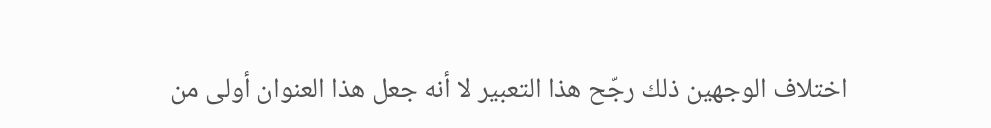اختلاف الوجهين ذلك رجّح هذا التعبير لا أنه جعل هذا العنوان أولى من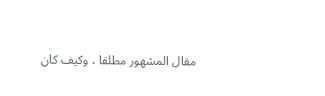مقال المشهور مطلقا ، وكيف كان